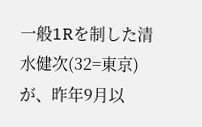一般1Rを制した清水健次(32=東京)が、昨年9月以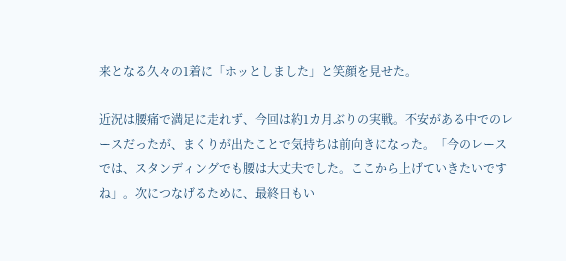来となる久々の1着に「ホッとしました」と笑顔を見せた。

近況は腰痛で満足に走れず、今回は約1カ月ぶりの実戦。不安がある中でのレースだったが、まくりが出たことで気持ちは前向きになった。「今のレースでは、スタンディングでも腰は大丈夫でした。ここから上げていきたいですね」。次につなげるために、最終日もい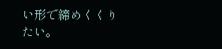い形で締めくくりたい。